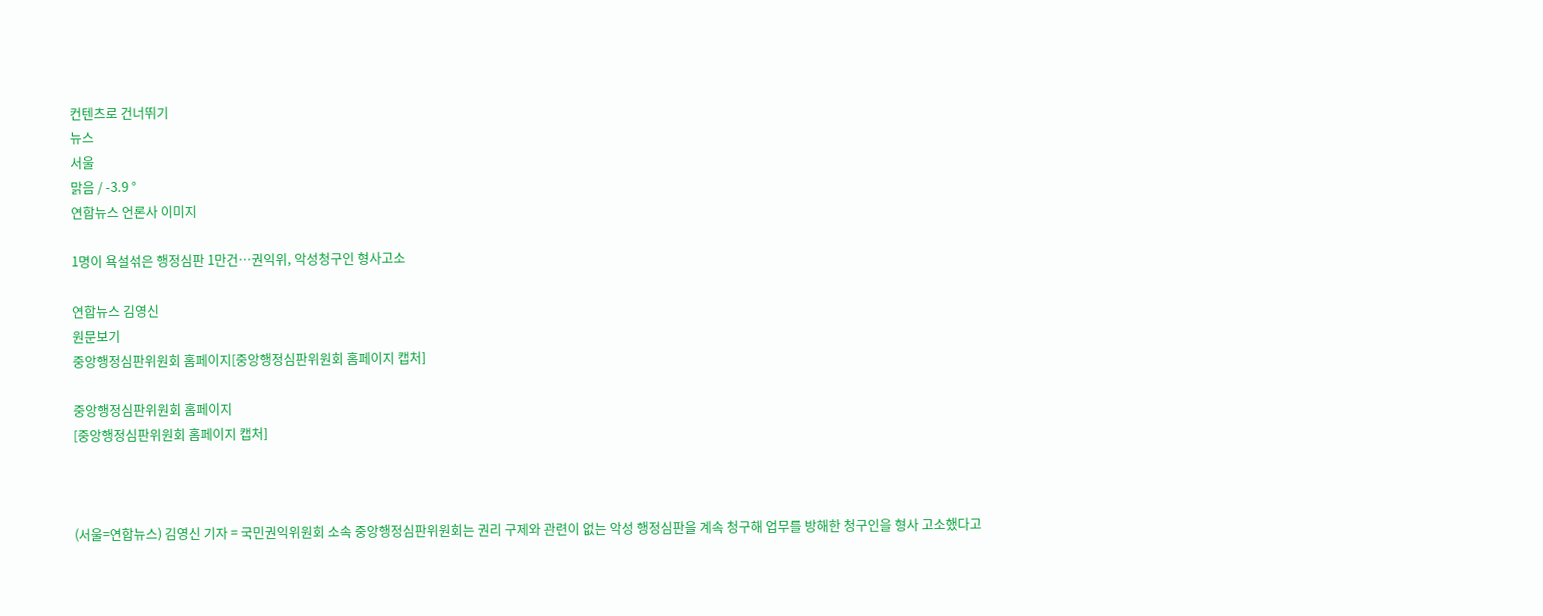컨텐츠로 건너뛰기
뉴스
서울
맑음 / -3.9 °
연합뉴스 언론사 이미지

1명이 욕설섞은 행정심판 1만건…권익위, 악성청구인 형사고소

연합뉴스 김영신
원문보기
중앙행정심판위원회 홈페이지[중앙행정심판위원회 홈페이지 캡처]

중앙행정심판위원회 홈페이지
[중앙행정심판위원회 홈페이지 캡처]



(서울=연합뉴스) 김영신 기자 = 국민권익위원회 소속 중앙행정심판위원회는 권리 구제와 관련이 없는 악성 행정심판을 계속 청구해 업무를 방해한 청구인을 형사 고소했다고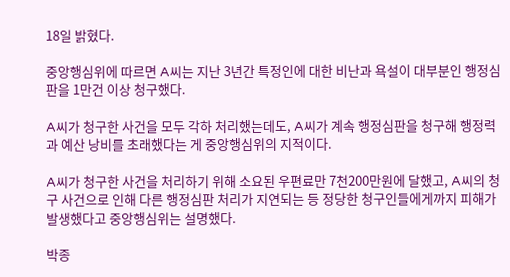18일 밝혔다.

중앙행심위에 따르면 A씨는 지난 3년간 특정인에 대한 비난과 욕설이 대부분인 행정심판을 1만건 이상 청구했다.

A씨가 청구한 사건을 모두 각하 처리했는데도, A씨가 계속 행정심판을 청구해 행정력과 예산 낭비를 초래했다는 게 중앙행심위의 지적이다.

A씨가 청구한 사건을 처리하기 위해 소요된 우편료만 7천200만원에 달했고, A씨의 청구 사건으로 인해 다른 행정심판 처리가 지연되는 등 정당한 청구인들에게까지 피해가 발생했다고 중앙행심위는 설명했다.

박종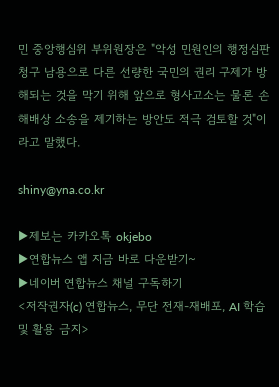민 중앙행심위 부위원장은 "악성 민원인의 행정심판 청구 남용으로 다른 선량한 국민의 권리 구제가 방해되는 것을 막기 위해 앞으로 형사고소는 물론 손해배상 소송을 제기하는 방안도 적극 검토할 것"이라고 말했다.

shiny@yna.co.kr

▶제보는 카카오톡 okjebo
▶연합뉴스 앱 지금 바로 다운받기~
▶네이버 연합뉴스 채널 구독하기
<저작권자(c) 연합뉴스, 무단 전재-재배포, AI 학습 및 활용 금지>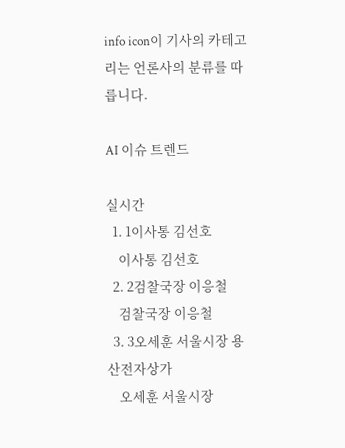info icon이 기사의 카테고리는 언론사의 분류를 따릅니다.

AI 이슈 트렌드

실시간
  1. 1이사통 김선호
    이사통 김선호
  2. 2검찰국장 이응철
    검찰국장 이응철
  3. 3오세훈 서울시장 용산전자상가
    오세훈 서울시장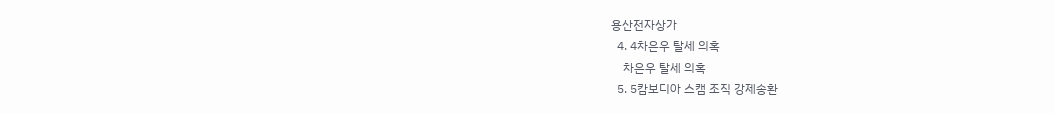용산전자상가
  4. 4차은우 탈세 의혹
    차은우 탈세 의혹
  5. 5캄보디아 스캠 조직 강제송환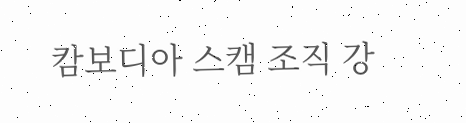캄보디아 스캠 조직 강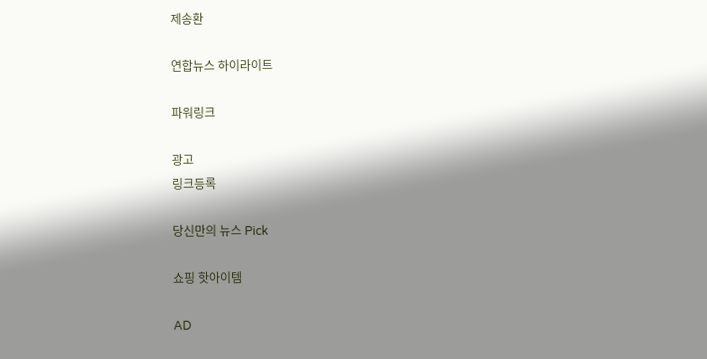제송환

연합뉴스 하이라이트

파워링크

광고
링크등록

당신만의 뉴스 Pick

쇼핑 핫아이템

AD